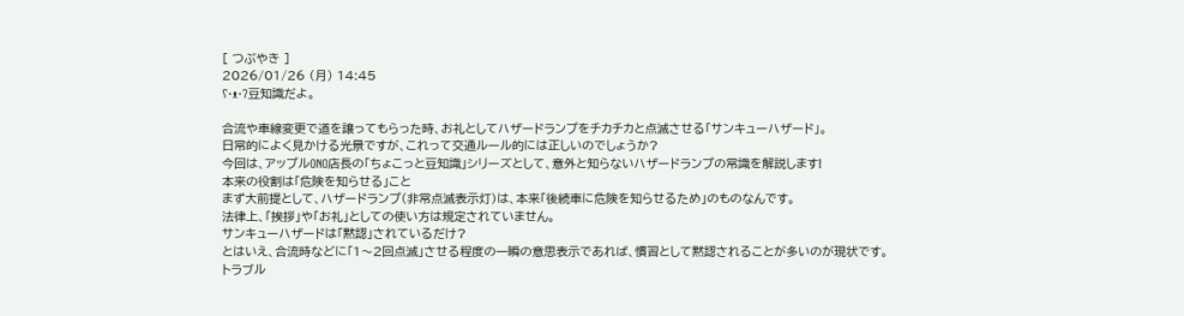[ つぶやき ]
2026/01/26 (月) 14:45
ʕ·ᴥ·ʔ豆知識だよ。

合流や車線変更で道を譲ってもらった時、お礼としてハザードランプをチカチカと点滅させる「サンキューハザード」。
日常的によく見かける光景ですが、これって交通ルール的には正しいのでしょうか?
今回は、アップルONO店長の「ちょこっと豆知識」シリーズとして、意外と知らないハザードランプの常識を解説します!
本来の役割は「危険を知らせる」こと
まず大前提として、ハザードランプ(非常点滅表示灯)は、本来「後続車に危険を知らせるため」のものなんです。
法律上、「挨拶」や「お礼」としての使い方は規定されていません。
サンキューハザードは「黙認」されているだけ?
とはいえ、合流時などに「1〜2回点滅」させる程度の一瞬の意思表示であれば、慣習として黙認されることが多いのが現状です。
トラブル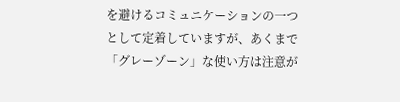を避けるコミュニケーションの一つとして定着していますが、あくまで「グレーゾーン」な使い方は注意が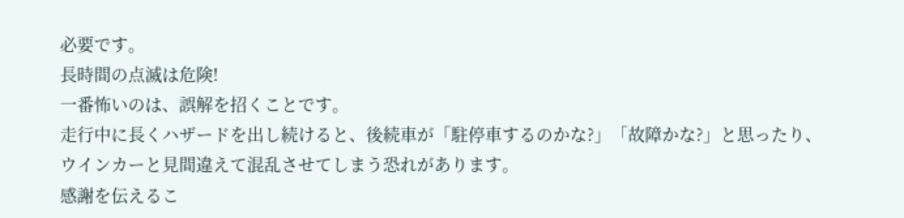必要です。
長時間の点滅は危険!
一番怖いのは、誤解を招くことです。
走行中に長くハザードを出し続けると、後続車が「駐停車するのかな?」「故障かな?」と思ったり、ウインカーと見間違えて混乱させてしまう恐れがあります。
感謝を伝えるこ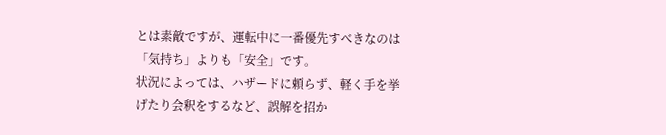とは素敵ですが、運転中に一番優先すべきなのは「気持ち」よりも「安全」です。
状況によっては、ハザードに頼らず、軽く手を挙げたり会釈をするなど、誤解を招か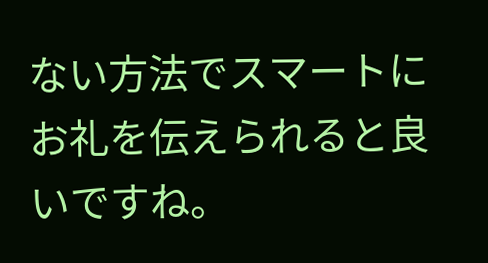ない方法でスマートにお礼を伝えられると良いですね。